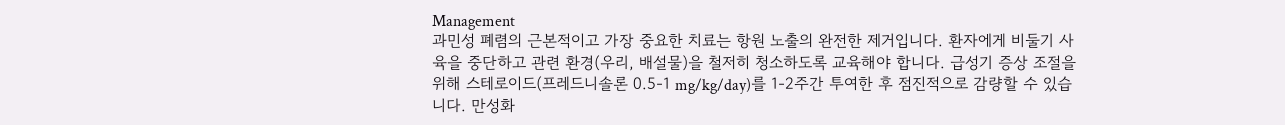Management
과민성 폐렴의 근본적이고 가장 중요한 치료는 항원 노출의 완전한 제거입니다. 환자에게 비둘기 사육을 중단하고 관련 환경(우리, 배설물)을 철저히 청소하도록 교육해야 합니다. 급성기 증상 조절을 위해 스테로이드(프레드니솔론 0.5-1 mg/kg/day)를 1-2주간 투여한 후 점진적으로 감량할 수 있습니다. 만성화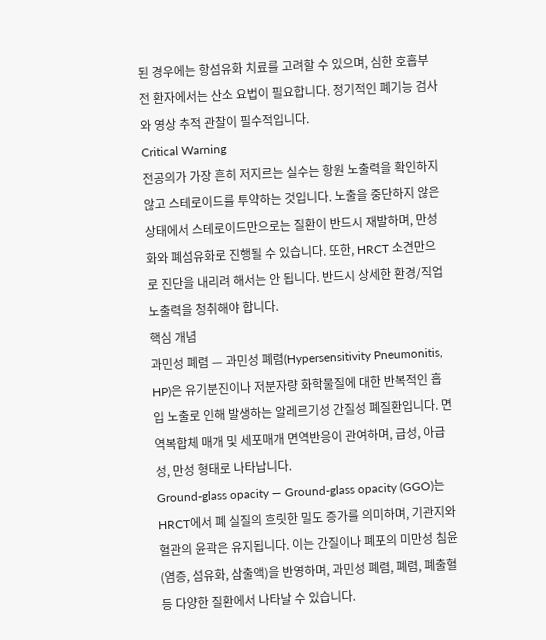된 경우에는 항섬유화 치료를 고려할 수 있으며, 심한 호흡부전 환자에서는 산소 요법이 필요합니다. 정기적인 폐기능 검사와 영상 추적 관찰이 필수적입니다.
Critical Warning
전공의가 가장 흔히 저지르는 실수는 항원 노출력을 확인하지 않고 스테로이드를 투약하는 것입니다. 노출을 중단하지 않은 상태에서 스테로이드만으로는 질환이 반드시 재발하며, 만성화와 폐섬유화로 진행될 수 있습니다. 또한, HRCT 소견만으로 진단을 내리려 해서는 안 됩니다. 반드시 상세한 환경/직업 노출력을 청취해야 합니다.
핵심 개념
과민성 폐렴 — 과민성 폐렴(Hypersensitivity Pneumonitis, HP)은 유기분진이나 저분자량 화학물질에 대한 반복적인 흡입 노출로 인해 발생하는 알레르기성 간질성 폐질환입니다. 면역복합체 매개 및 세포매개 면역반응이 관여하며, 급성, 아급성, 만성 형태로 나타납니다.
Ground-glass opacity — Ground-glass opacity (GGO)는 HRCT에서 폐 실질의 흐릿한 밀도 증가를 의미하며, 기관지와 혈관의 윤곽은 유지됩니다. 이는 간질이나 폐포의 미만성 침윤(염증, 섬유화, 삼출액)을 반영하며, 과민성 폐렴, 폐렴, 폐출혈 등 다양한 질환에서 나타날 수 있습니다.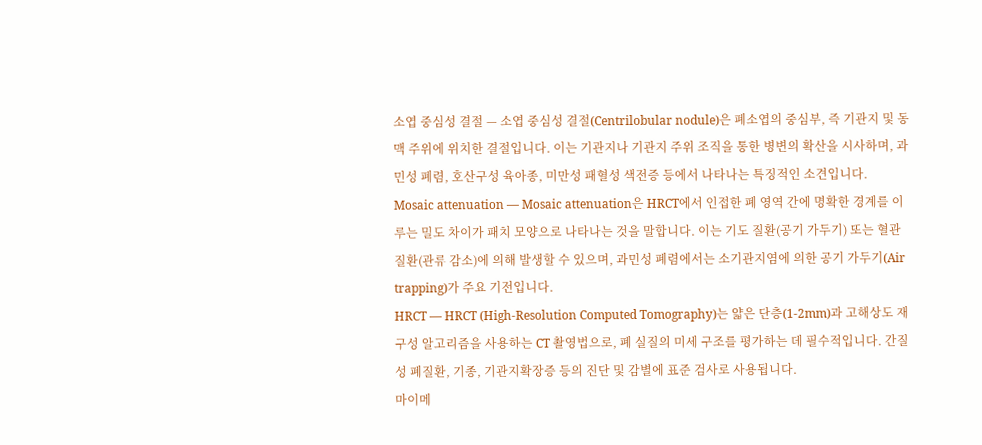소엽 중심성 결절 — 소엽 중심성 결절(Centrilobular nodule)은 폐소엽의 중심부, 즉 기관지 및 동맥 주위에 위치한 결절입니다. 이는 기관지나 기관지 주위 조직을 통한 병변의 확산을 시사하며, 과민성 폐렴, 호산구성 육아종, 미만성 패혈성 색전증 등에서 나타나는 특징적인 소견입니다.
Mosaic attenuation — Mosaic attenuation은 HRCT에서 인접한 폐 영역 간에 명확한 경계를 이루는 밀도 차이가 패치 모양으로 나타나는 것을 말합니다. 이는 기도 질환(공기 가두기) 또는 혈관 질환(관류 감소)에 의해 발생할 수 있으며, 과민성 폐렴에서는 소기관지염에 의한 공기 가두기(Air trapping)가 주요 기전입니다.
HRCT — HRCT (High-Resolution Computed Tomography)는 얇은 단층(1-2mm)과 고해상도 재구성 알고리즘을 사용하는 CT 촬영법으로, 폐 실질의 미세 구조를 평가하는 데 필수적입니다. 간질성 폐질환, 기종, 기관지확장증 등의 진단 및 감별에 표준 검사로 사용됩니다.
마이메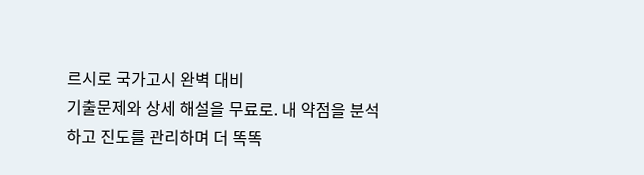르시로 국가고시 완벽 대비
기출문제와 상세 해설을 무료로. 내 약점을 분석하고 진도를 관리하며 더 똑똑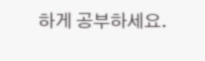하게 공부하세요.